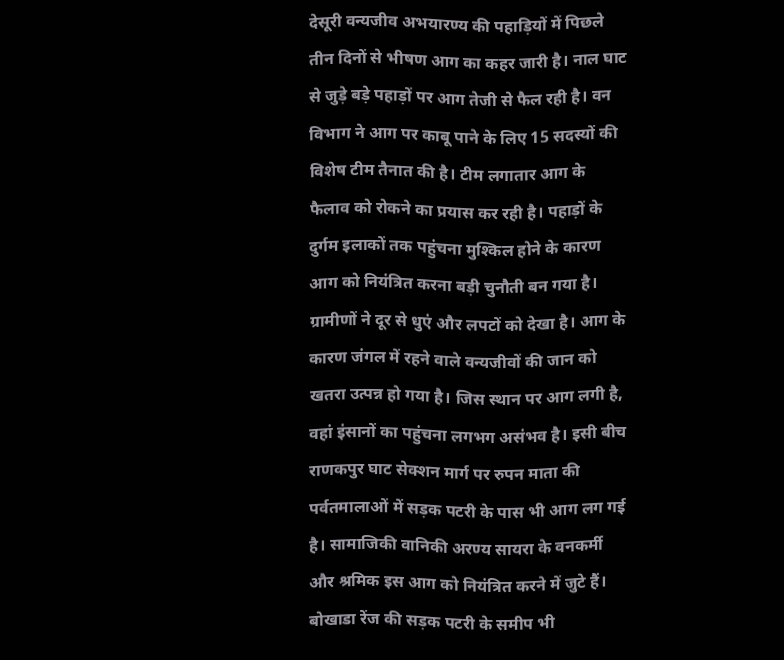देसूरी वन्यजीव अभयारण्य की पहाड़ियों में पिछले तीन दिनों से भीषण आग का कहर जारी है। नाल घाट से जुड़े बड़े पहाड़ों पर आग तेजी से फैल रही है। वन विभाग ने आग पर काबू पाने के लिए 15 सदस्यों की विशेष टीम तैनात की है। टीम लगातार आग के फैलाव को रोकने का प्रयास कर रही है। पहाड़ों के दुर्गम इलाकों तक पहुंचना मुश्किल होने के कारण आग को नियंत्रित करना बड़ी चुनौती बन गया है। ग्रामीणों ने दूर से धुएं और लपटों को देखा है। आग के कारण जंगल में रहने वाले वन्यजीवों की जान को खतरा उत्पन्न हो गया है। जिस स्थान पर आग लगी है, वहां इंसानों का पहुंचना लगभग असंभव है। इसी बीच राणकपुर घाट सेक्शन मार्ग पर रुपन माता की पर्वतमालाओं में सड़क पटरी के पास भी आग लग गई है। सामाजिकी वानिकी अरण्य सायरा के वनकर्मी और श्रमिक इस आग को नियंत्रित करने में जुटे हैं। बोखाडा रेंज की सड़क पटरी के समीप भी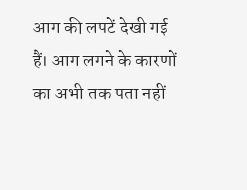आग की लपटें देखी गई हैं। आग लगने के कारणों का अभी तक पता नहीं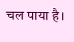चल पाया है।